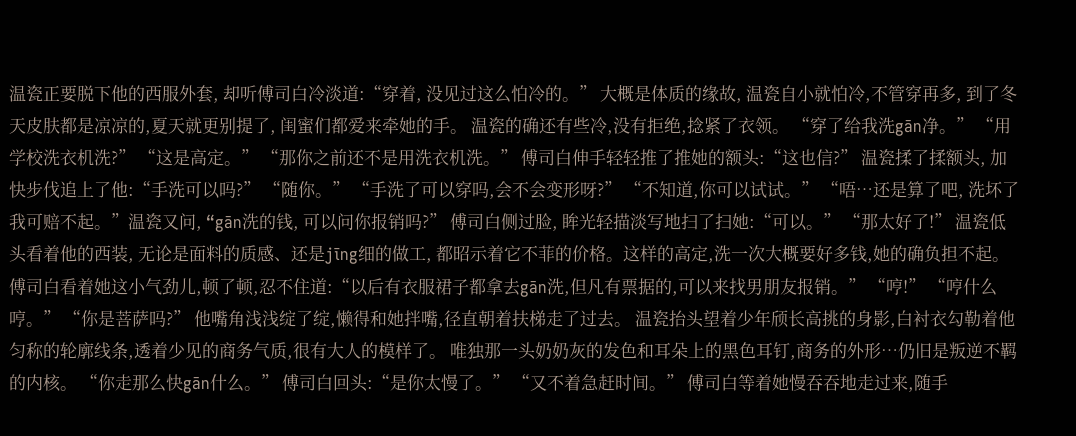温瓷正要脱下他的西服外套, 却听傅司白冷淡道:“穿着, 没见过这么怕冷的。” 大概是体质的缘故, 温瓷自小就怕冷,不管穿再多, 到了冬天皮肤都是凉凉的,夏天就更别提了, 闺蜜们都爱来牵她的手。 温瓷的确还有些冷,没有拒绝,捻紧了衣领。 “穿了给我洗gān净。” “用学校洗衣机洗?” “这是高定。” “那你之前还不是用洗衣机洗。” 傅司白伸手轻轻推了推她的额头:“这也信?” 温瓷揉了揉额头, 加快步伐追上了他:“手洗可以吗?” “随你。” “手洗了可以穿吗,会不会变形呀?” “不知道,你可以试试。” “唔…还是算了吧, 洗坏了我可赔不起。”温瓷又问, “gān洗的钱, 可以问你报销吗?” 傅司白侧过脸, 眸光轻描淡写地扫了扫她:“可以。” “那太好了!” 温瓷低头看着他的西装, 无论是面料的质感、还是jīng细的做工, 都昭示着它不菲的价格。这样的高定,洗一次大概要好多钱,她的确负担不起。 傅司白看着她这小气劲儿,顿了顿,忍不住道:“以后有衣服裙子都拿去gān洗,但凡有票据的,可以来找男朋友报销。” “哼!” “哼什么哼。” “你是菩萨吗?” 他嘴角浅浅绽了绽,懒得和她拌嘴,径直朝着扶梯走了过去。 温瓷抬头望着少年颀长高挑的身影,白衬衣勾勒着他匀称的轮廓线条,透着少见的商务气质,很有大人的模样了。 唯独那一头奶奶灰的发色和耳朵上的黑色耳钉,商务的外形…仍旧是叛逆不羁的内核。 “你走那么快gān什么。” 傅司白回头:“是你太慢了。” “又不着急赶时间。” 傅司白等着她慢吞吞地走过来,随手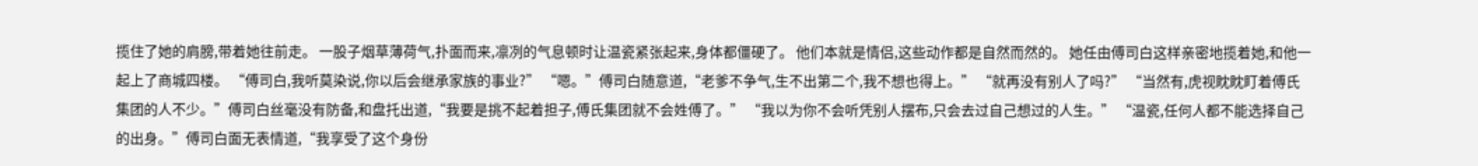揽住了她的肩膀,带着她往前走。 一股子烟草薄荷气,扑面而来,凛冽的气息顿时让温瓷紧张起来,身体都僵硬了。 他们本就是情侣,这些动作都是自然而然的。 她任由傅司白这样亲密地揽着她,和他一起上了商城四楼。 “傅司白,我听莫染说,你以后会继承家族的事业?” “嗯。”傅司白随意道,“老爹不争气,生不出第二个,我不想也得上。” “就再没有别人了吗?” “当然有,虎视眈眈盯着傅氏集团的人不少。”傅司白丝毫没有防备,和盘托出道,“我要是挑不起着担子,傅氏集团就不会姓傅了。” “我以为你不会听凭别人摆布,只会去过自己想过的人生。” “温瓷,任何人都不能选择自己的出身。”傅司白面无表情道,“我享受了这个身份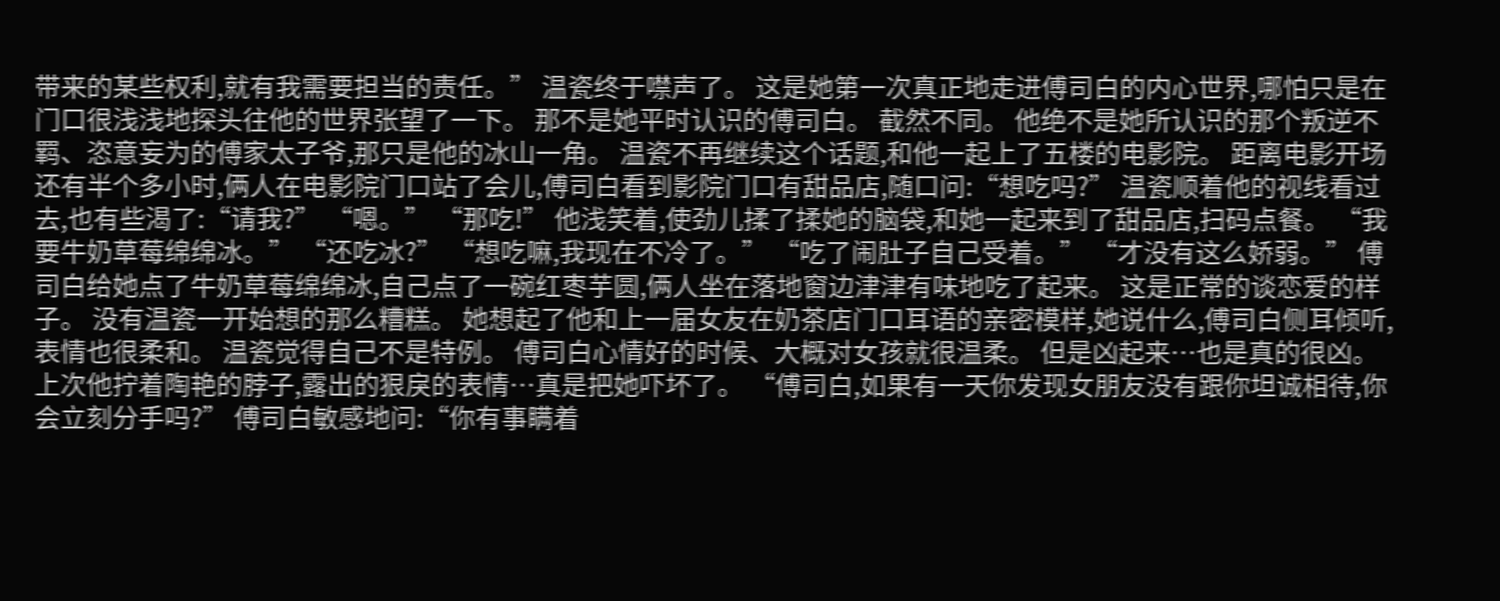带来的某些权利,就有我需要担当的责任。” 温瓷终于噤声了。 这是她第一次真正地走进傅司白的内心世界,哪怕只是在门口很浅浅地探头往他的世界张望了一下。 那不是她平时认识的傅司白。 截然不同。 他绝不是她所认识的那个叛逆不羁、恣意妄为的傅家太子爷,那只是他的冰山一角。 温瓷不再继续这个话题,和他一起上了五楼的电影院。 距离电影开场还有半个多小时,俩人在电影院门口站了会儿,傅司白看到影院门口有甜品店,随口问:“想吃吗?” 温瓷顺着他的视线看过去,也有些渴了:“请我?” “嗯。” “那吃!” 他浅笑着,使劲儿揉了揉她的脑袋,和她一起来到了甜品店,扫码点餐。 “我要牛奶草莓绵绵冰。” “还吃冰?” “想吃嘛,我现在不冷了。” “吃了闹肚子自己受着。” “才没有这么娇弱。” 傅司白给她点了牛奶草莓绵绵冰,自己点了一碗红枣芋圆,俩人坐在落地窗边津津有味地吃了起来。 这是正常的谈恋爱的样子。 没有温瓷一开始想的那么糟糕。 她想起了他和上一届女友在奶茶店门口耳语的亲密模样,她说什么,傅司白侧耳倾听,表情也很柔和。 温瓷觉得自己不是特例。 傅司白心情好的时候、大概对女孩就很温柔。 但是凶起来…也是真的很凶。 上次他拧着陶艳的脖子,露出的狠戾的表情…真是把她吓坏了。 “傅司白,如果有一天你发现女朋友没有跟你坦诚相待,你会立刻分手吗?” 傅司白敏感地问:“你有事瞒着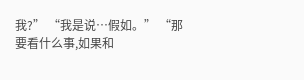我?” “我是说…假如。” “那要看什么事,如果和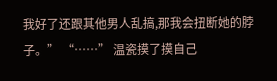我好了还跟其他男人乱搞,那我会扭断她的脖子。” “……” 温瓷摸了摸自己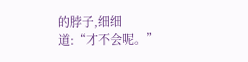的脖子,细细道:“才不会呢。”